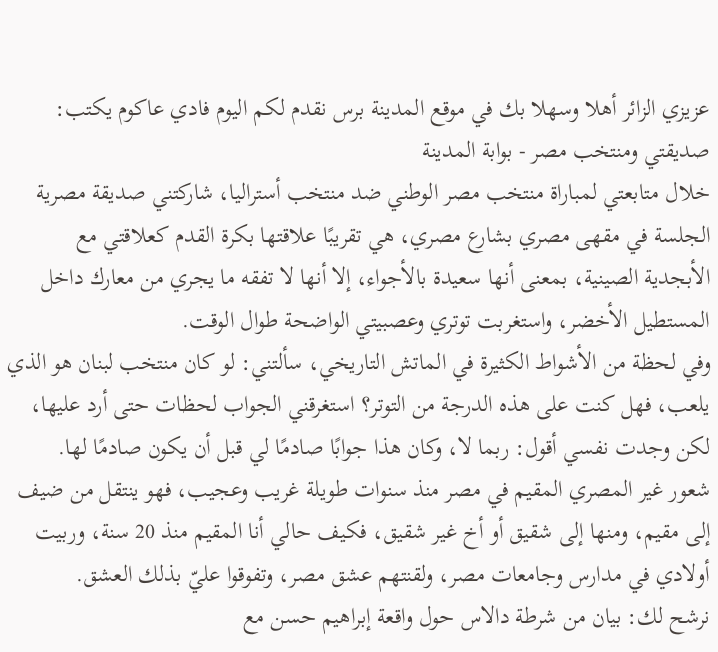عزيزي الزائر أهلا وسهلا بك في موقع المدينة برس نقدم لكم اليوم فادي عاكوم يكتب: صديقتي ومنتخب مصر - بوابة المدينة
خلال متابعتي لمباراة منتخب مصر الوطني ضد منتخب أستراليا، شاركتني صديقة مصرية الجلسة في مقهى مصري بشارع مصري، هي تقريبًا علاقتها بكرة القدم كعلاقتي مع الأبجدية الصينية، بمعنى أنها سعيدة بالأجواء، إلا أنها لا تفقه ما يجري من معارك داخل المستطيل الأخضر، واستغربت توتري وعصبيتي الواضحة طوال الوقت.
وفي لحظة من الأشواط الكثيرة في الماتش التاريخي، سألتني: لو كان منتخب لبنان هو الذي يلعب، فهل كنت على هذه الدرجة من التوتر؟ استغرقني الجواب لحظات حتى أرد عليها، لكن وجدت نفسي أقول: ربما لا، وكان هذا جوابًا صادمًا لي قبل أن يكون صادمًا لها.
شعور غير المصري المقيم في مصر منذ سنوات طويلة غريب وعجيب، فهو ينتقل من ضيف إلى مقيم، ومنها إلى شقيق أو أخ غير شقيق، فكيف حالي أنا المقيم منذ 20 سنة، وربيت أولادي في مدارس وجامعات مصر، ولقنتهم عشق مصر، وتفوقوا عليّ بذلك العشق.
نرشح لك: بيان من شرطة دالاس حول واقعة إبراهيم حسن مع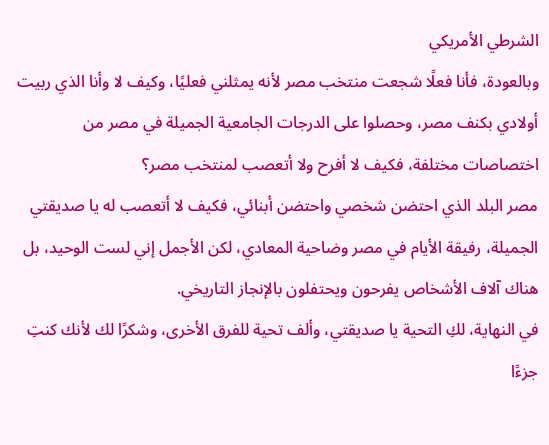الشرطي الأمريكي
وبالعودة، فأنا فعلًا شجعت منتخب مصر لأنه يمثلني فعليًا، وكيف لا وأنا الذي ربيت أولادي بكنف مصر، وحصلوا على الدرجات الجامعية الجميلة في مصر من اختصاصات مختلفة، فكيف لا أفرح ولا أتعصب لمنتخب مصر؟
مصر البلد الذي احتضن شخصي واحتضن أبنائي، فكيف لا أتعصب له يا صديقتي الجميلة، رفيقة الأيام في مصر وضاحية المعادي، لكن الأجمل إني لست الوحيد، بل هناك آلاف الأشخاص يفرحون ويحتفلون بالإنجاز التاريخي.
في النهاية، لكِ التحية يا صديقتي، وألف تحية للفرق الأخرى، وشكرًا لك لأنك كنتِ جزءًا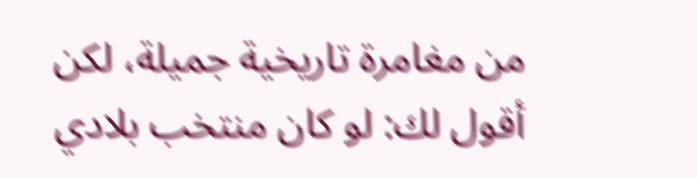من مغامرة تاريخية جميلة، لكن أقول لك: لو كان منتخب بلادي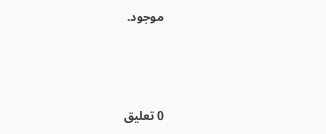موجود.



0 تعليق